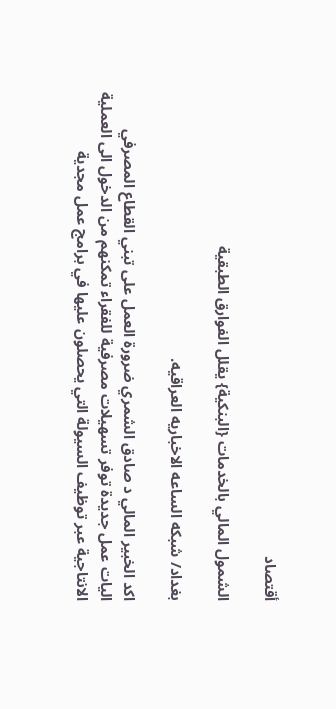أقتصاد

الشمول المالي بالخدمات {البنكية} يقلل الفوارق الطبقية

بغداد/ شبكه الساعه الاخباريه العراقيه.

اكد الخبير المالي د صادق الشمري ضرورة العمل على تبني القطاع المصرفي
اليات عمل جديدة توفر تسهيلات مصرفية للفقراء تمكنهم من الدخول الى العملية
الانتاجية عبر توظيف السيولة التي يحصلون عليها في برامج عمل مجدية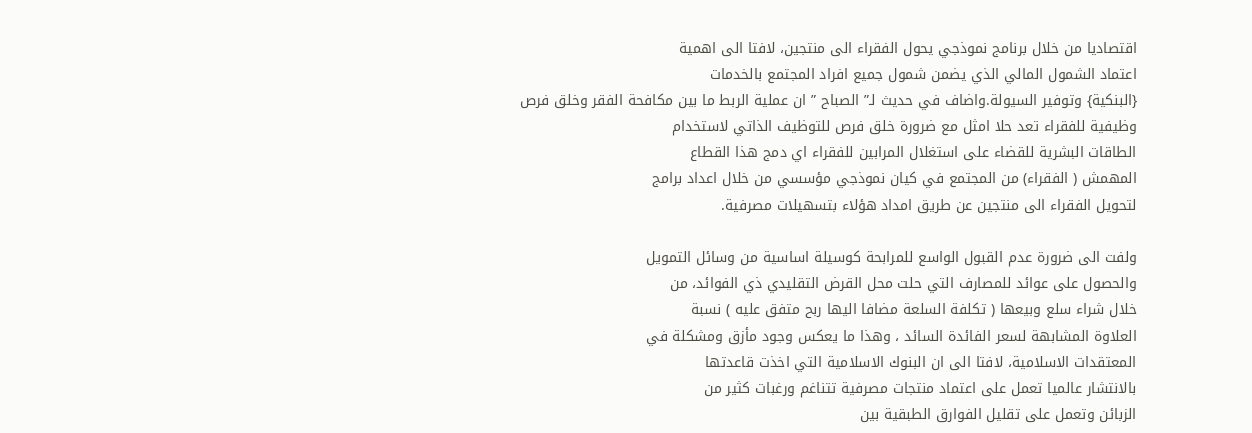اقتصاديا من خلال برنامج نموذجي يحول الفقراء الى منتجين، لافتا الى اهمية
اعتماد الشمول المالي الذي يضمن شمول جميع افراد المجتمع بالخدمات
{البنكية} وتوفير السيولة.واضاف في حديث لـ” الصباح ” ان عملية الربط ما بين مكافحة الفقر وخلق فرص
وظيفية للفقراء تعد حلا امثل مع ضرورة خلق فرص للتوظيف الذاتي لاستخدام
الطاقات البشرية للقضاء على استغلال المرابين للفقراء اي دمج هذا القطاع
المهمش ( الفقراء) من المجتمع في كيان نموذجي مؤسسي من خلال اعداد برامج
لتحويل الفقراء الى منتجين عن طريق امداد هؤلاء بتسهيلات مصرفية.

ولفت الى ضرورة عدم القبول الواسع للمرابحة كوسيلة اساسية من وسائل التمويل
والحصول على عوائد للمصارف التي حلت محل القرض التقليدي ذي الفوائد، من
خلال شراء سلع وبيعها ( تكلفة السلعة مضافا اليها ربح متفق عليه ) نسبة
العلاوة المشابهة لسعر الفائدة السائد ، وهذا ما يعكس وجود مأزق ومشكلة في
المعتقدات الاسلامية، لافتا الى ان البنوك الاسلامية التي اخذت قاعدتها
بالانتشار عالميا تعمل على اعتماد منتجات مصرفية تتناغم ورغبات كثير من
الزبائن وتعمل على تقليل الفوارق الطبقية بين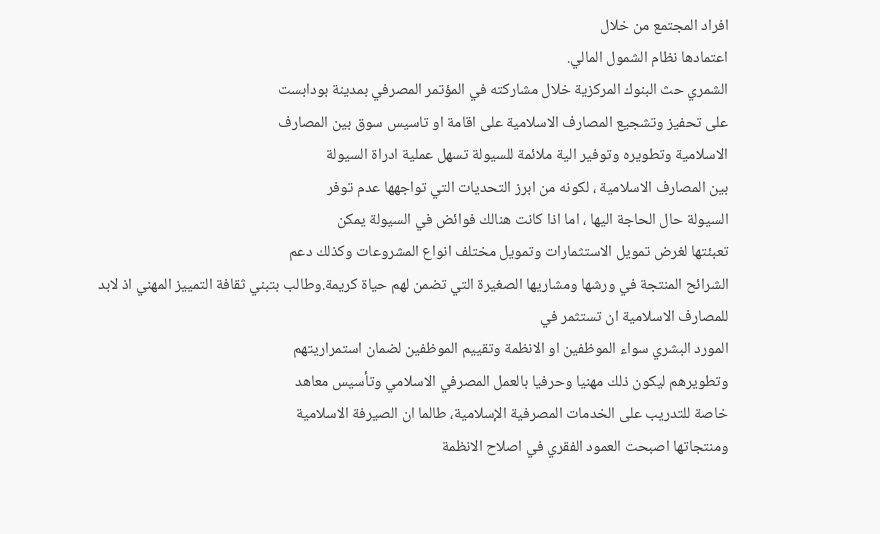افراد المجتمع من خلال
اعتمادها نظام الشمول المالي.
الشمري حث البنوك المركزية خلال مشاركته في المؤتمر المصرفي بمدينة بودابست
على تحفيز وتشجيع المصارف الاسلامية على اقامة او تاسيس سوق بين المصارف
الاسلامية وتطويره وتوفير الية ملائمة للسيولة تسهل عملية ادراة السيولة
بين المصارف الاسلامية ، لكونه من ابرز التحديات التي تواجهها عدم توفر
السيولة حال الحاجة اليها ، اما اذا كانت هنالك فوائض في السيولة يمكن
تعبئتها لغرض تمويل الاستثمارات وتمويل مختلف انواع المشروعات وكذلك دعم
الشرائح المنتجة في ورشها ومشاريها الصغيرة التي تضمن لهم حياة كريمة.وطالب بتبني ثقافة التمييز المهني اذ لابد للمصارف الاسلامية ان تستثمر في
المورد البشري سواء الموظفين او الانظمة وتقييم الموظفين لضمان استمراريتهم
وتطويرهم ليكون ذلك مهنيا وحرفيا بالعمل المصرفي الاسلامي وتأسيس معاهد
خاصة للتدريب على الخدمات المصرفية الإسلامية، طالما ان الصيرفة الاسلامية
ومنتجاتها اصبحت العمود الفقري في اصلاح الانظمة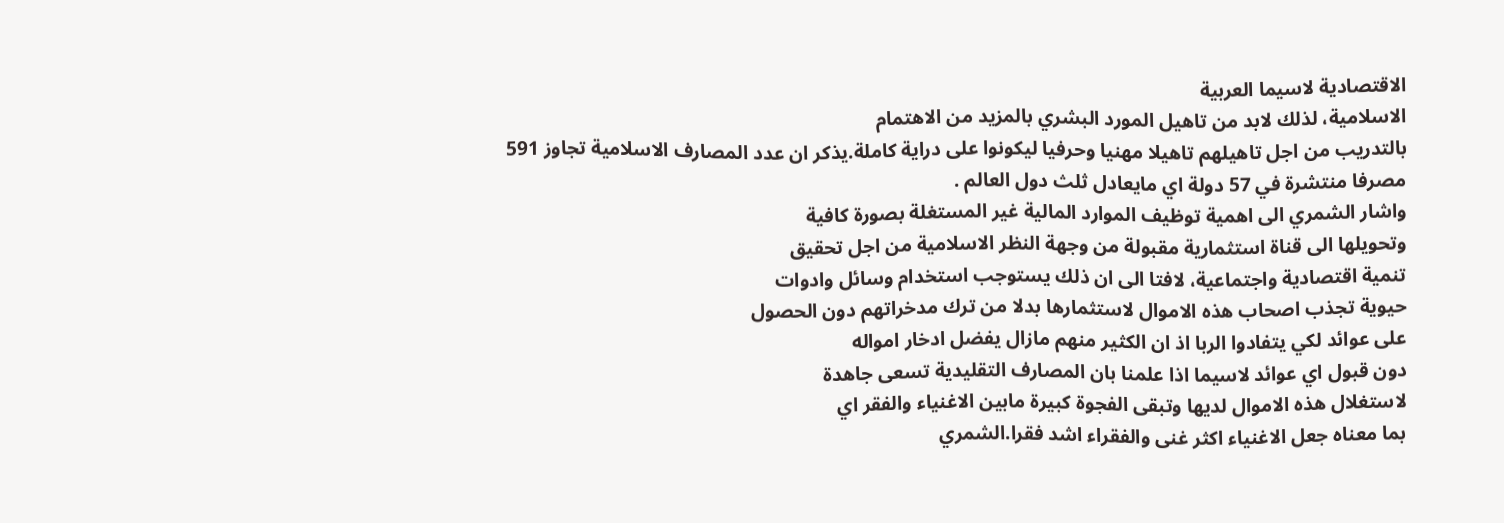الاقتصادية لاسيما العربية
الاسلامية، لذلك لابد من تاهيل المورد البشري بالمزيد من الاهتمام
بالتدريب من اجل تاهيلهم تاهيلا مهنيا وحرفيا ليكونوا على دراية كاملة.يذكر ان عدد المصارف الاسلامية تجاوز 591 مصرفا منتشرة في 57 دولة اي مايعادل ثلث دول العالم .
واشار الشمري الى اهمية توظيف الموارد المالية غير المستغلة بصورة كافية
وتحويلها الى قناة استثمارية مقبولة من وجهة النظر الاسلامية من اجل تحقيق
تنمية اقتصادية واجتماعية، لافتا الى ان ذلك يستوجب استخدام وسائل وادوات
حيوية تجذب اصحاب هذه الاموال لاستثمارها بدلا من ترك مدخراتهم دون الحصول
على عوائد لكي يتفادوا الربا اذ ان الكثير منهم مازال يفضل ادخار امواله
دون قبول اي عوائد لاسيما اذا علمنا بان المصارف التقليدية تسعى جاهدة
لاستغلال هذه الاموال لديها وتبقى الفجوة كبيرة مابين الاغنياء والفقر اي
بما معناه جعل الاغنياء اكثر غنى والفقراء اشد فقرا.الشمري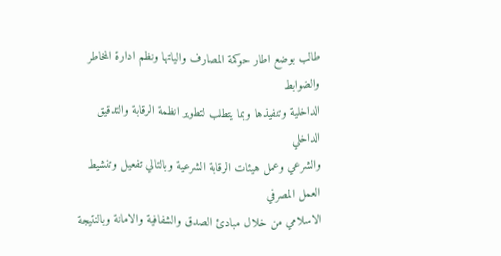طالب بوضع اطار حوكمة المصارف والياتها ونظم ادارة المخاطر والضوابط
الداخلية وتنفيذها وبما يتطلب لتطوير انظمة الرقابة والتدقيق الداخلي
والشرعي وعمل هيئات الرقابة الشرعية وبالتالي تفعيل وتنشيط العمل المصرفي
الاسلامي من خلال مبادئ الصدق والشفافية والامانة وبالنتيجة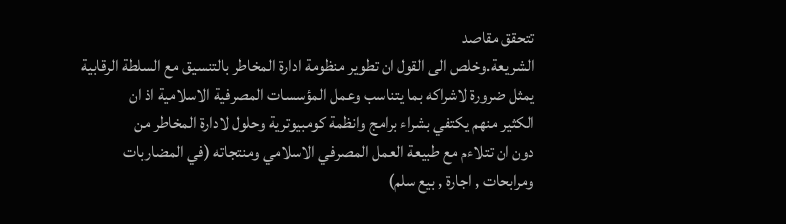تتحقق مقاصد
الشريعة.وخلص الى القول ان تطوير منظومة ادارة المخاطر بالتنسيق مع السلطة الرقابية
يمثل ضرورة لاشراكه بما يتناسب وعمل المؤسسات المصرفية الاسلامية اذ ان
الكثير منهم يكتفي بشراء برامج وانظمة كومبيوترية وحلول لادارة المخاطر من
دون ان تتلاءم مع طبيعة العمل المصرفي الاسلامي ومنتجاته (في المضاربات
ومرابحات , اجارة , بيع سلم)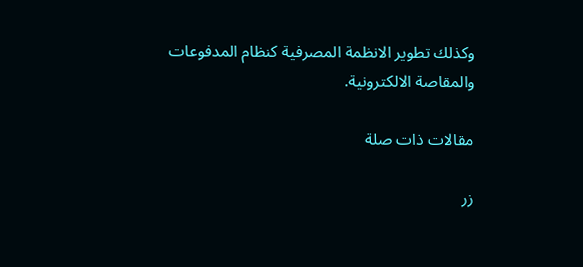وكذلك تطوير الانظمة المصرفية كنظام المدفوعات
والمقاصة الالكترونية.

مقالات ذات صلة

زر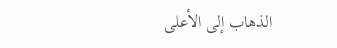الذهاب إلى الأعلى